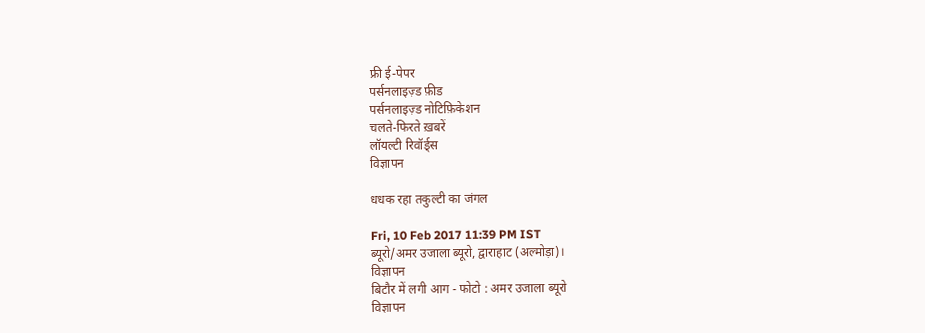फ्री ई-पेपर
पर्सनलाइज़्ड फ़ीड
पर्सनलाइज़्ड नोटिफ़िकेशन
चलते-फिरते ख़बरें
लॉयल्टी रिवॉर्ड्स
विज्ञापन

धधक रहा तकुल्टी का जंगल

Fri, 10 Feb 2017 11:39 PM IST
ब्यूरो/अमर उजाला ब्यूरो, द्वाराहाट (अल्मोड़ा)।
विज्ञापन
बिटौर में लगी आग - फोटो : अमर उजाला ब्यूरो
विज्ञापन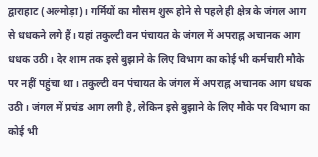द्वाराहाट (अल्मोड़ा)। गर्मियों का मौसम शुरू होने से पहले ही क्षेत्र के जंगल आग से धधकने लगे हैं। यहां तकुल्टी वन पंचायत के जंगल में अपराह्न अचानक आग धधक उठी। देर शाम तक इसे बुझाने के लिए विभाग का कोई भी कर्मचारी मौके पर नहीं पहुंचा था। तकुल्टी वन पंचायत के जंगल में अपराह्न अचानक आग धधक उठी। जंगल में प्रचंड आग लगी है, लेकिन इसे बुझाने के लिए मौके पर विभाग का कोई भी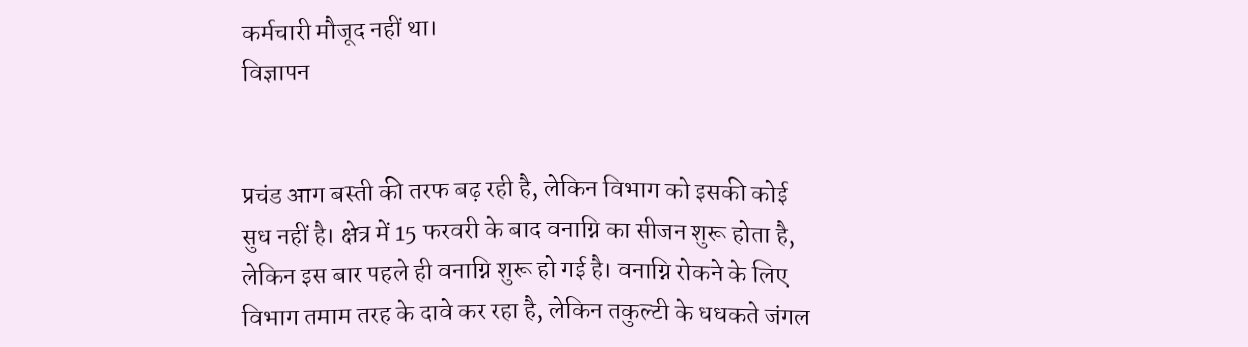कर्मचारी मौजूद नहीं था।
विज्ञापन


प्रचंड आग बस्ती की तरफ बढ़ रही है, लेकिन विभाग को इसकी कोई सुध नहीं है। क्षेत्र में 15 फरवरी के बाद वनाग्नि का सीजन शुरू होता है, लेकिन इस बार पहले ही वनाग्नि शुरू हो गई है। वनाग्नि रोकने के लिए विभाग तमाम तरह के दावे कर रहा है, लेकिन तकुल्टी के धधकते जंगल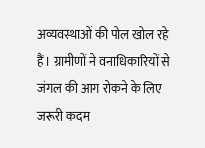अव्यवस्थाओं की पोल खोल रहे हैं। ग्रामीणों ने वनाधिकारियों से जंगल की आग रोकने के लिए जरूरी कदम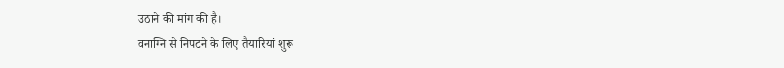उठाने की मांग की है।
वनाग्नि से निपटने के लिए तैयारियां शुरू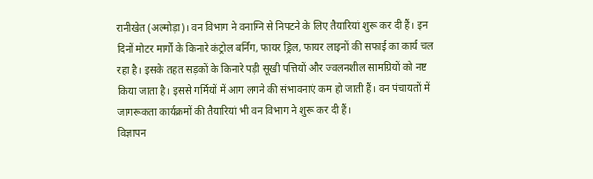रानीखेत (अल्मोड़ा)। वन विभाग ने वनाग्नि से निपटने के लिए तैयारियां शुरू कर दी हैं। इन दिनों मोटर मार्गों के किनारे कंट्रोल बर्निंग, फायर ड्रिल, फायर लाइनों की सफाई का कार्य चल रहा है। इसके तहत सड़कों के किनारे पड़ी सूखी पत्तियों और ज्वलनशील सामग्रियों को नष्ट किया जाता है। इससे गर्मियों में आग लगने की संभावनाएं कम हो जाती हैं। वन पंचायतों में जागरूकता कार्यक्रमों की तैयारियां भी वन विभाग ने शुरू कर दी हैं।
विज्ञापन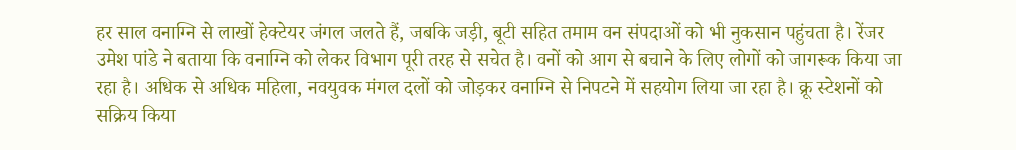हर साल वनाग्नि से लाखों हेक्टेयर जंगल जलते हैं, जबकि जड़ी, बूटी सहित तमाम वन संपदाओं को भी नुकसान पहुंचता है। रेंजर उमेश पांडे ने बताया कि वनाग्नि को लेकर विभाग पूरी तरह से सचेत है। वनों को आग से बचाने के लिए लोगों को जागरूक किया जा रहा है। अधिक से अधिक महिला, नवयुवक मंगल दलों को जोड़कर वनाग्नि से निपटने में सहयोग लिया जा रहा है। क्रू स्टेशनों को सक्रिय किया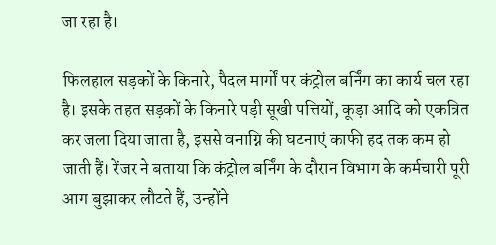जा रहा है।

फिलहाल सड़कों के किनारे, पैदल मार्गों पर कंट्रोल बर्निंग का कार्य चल रहा है। इसके तहत सड़कों के किनारे पड़ी सूखी पत्तियों, कूड़ा आदि को एकत्रित कर जला दिया जाता है, इससे वनाग्नि की घटनाएं काफी हद तक कम हो जाती हैं। रेंजर ने बताया कि कंट्रोल बर्निंग के दौरान विभाग के कर्मचारी पूरी आग बुझाकर लौटते हैं, उन्होंने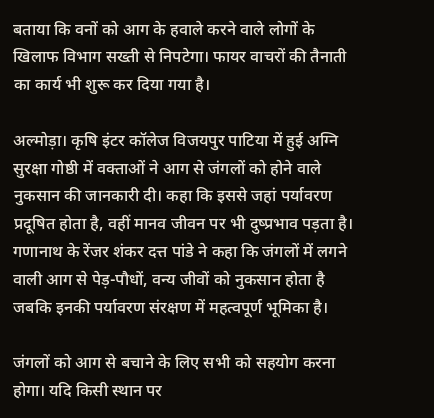बताया कि वनों को आग के हवाले करने वाले लोगों के खिलाफ विभाग सख्ती से निपटेगा। फायर वाचरों की तैनाती का कार्य भी शुरू कर दिया गया है।

अल्मोड़ा। कृषि इंटर कॉलेज विजयपुर पाटिया में हुई अग्नि सुरक्षा गोष्ठी में वक्ताओं ने आग से जंगलों को होने वाले नुकसान की जानकारी दी। कहा कि इससे जहां पर्यावरण प्रदूषित होता है, वहीं मानव जीवन पर भी दुष्प्रभाव पड़ता है। गणानाथ के रेंजर शंकर दत्त पांडे ने कहा कि जंगलों में लगने वाली आग से पेड़-पौधों, वन्य जीवों को नुकसान होता है जबकि इनकी पर्यावरण संरक्षण में महत्वपूर्ण भूमिका है।

जंगलों को आग से बचाने के लिए सभी को सहयोग करना होगा। यदि किसी स्थान पर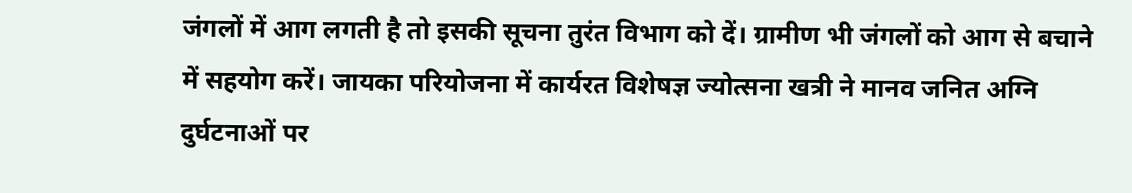जंगलों में आग लगती है तो इसकी सूचना तुरंत विभाग को दें। ग्रामीण भी जंगलों को आग से बचाने में सहयोग करें। जायका परियोजना में कार्यरत विशेषज्ञ ज्योत्सना खत्री ने मानव जनित अग्नि दुर्घटनाओं पर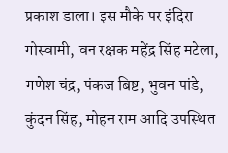प्रकाश डाला। इस मौके पर इंदिरा गोस्वामी, वन रक्षक महेंद्र सिंह मटेला, गणेश चंद्र, पंकज बिष्ट, भुवन पांडे, कुंदन सिंह, मोहन राम आदि उपस्थित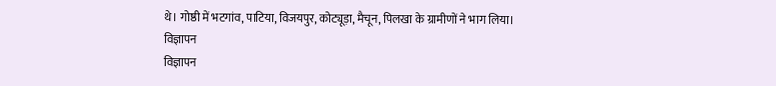थे। गोष्ठी में भटगांव, पाटिया, विजयपुर, कोट्यूड़ा, मैचून, पिलखा के ग्रामीणों ने भाग लिया।
विज्ञापन
विज्ञापन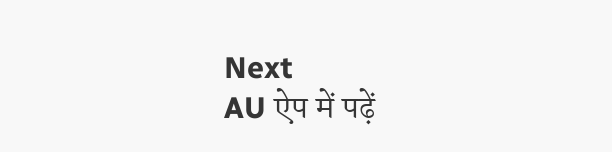Next
AU ऐप में पढ़ें